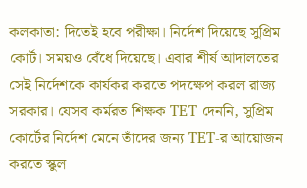কলকাতা: দিতেই হবে পরীক্ষা। নির্দেশ দিয়েছে সুপ্রিম কোর্ট। সময়ও বেঁধে দিয়েছে। এবার শীর্ষ আদালতের সেই নির্দেশকে কার্যকর করতে পদক্ষেপ করল রাজ্য সরকার। যেসব কর্মরত শিক্ষক TET দেননি, সুপ্রিম কোর্টের নির্দেশ মেনে তাঁদের জন্য TET-র আয়োজন করতে স্কুল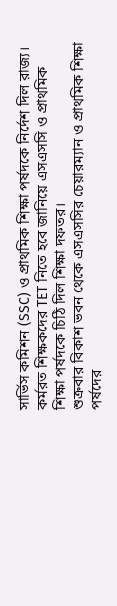সার্ভিস কমিশন (SSC) ও প্রাথমিক শিক্ষা পর্ষদকে নির্দেশ দিল রাজ্য। কর্মরত শিক্ষকদের TET নিতে হবে জানিয়ে এসএসসি ও প্রাথমিক শিক্ষা পর্ষদকে চিঠি দিল শিক্ষা দফতর।
শুক্রবার বিকাশ ভবন থেকে এসএসসির চেয়ারম্যান ও প্রাথমিক শিক্ষা পর্ষদের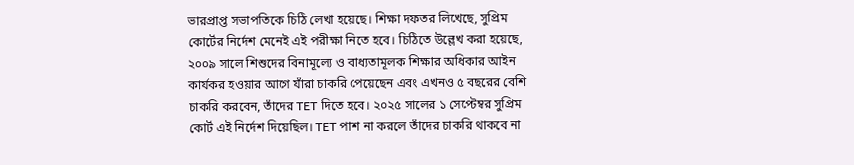ভারপ্রাপ্ত সভাপতিকে চিঠি লেখা হয়েছে। শিক্ষা দফতর লিখেছে, সুপ্রিম কোর্টের নির্দেশ মেনেই এই পরীক্ষা নিতে হবে। চিঠিতে উল্লেখ করা হয়েছে, ২০০৯ সালে শিশুদের বিনামূল্যে ও বাধ্যতামূলক শিক্ষার অধিকার আইন কার্যকর হওয়ার আগে যাঁরা চাকরি পেয়েছেন এবং এখনও ৫ বছরের বেশি চাকরি করবেন, তাঁদের TET দিতে হবে। ২০২৫ সালের ১ সেপ্টেম্বর সুপ্রিম কোর্ট এই নির্দেশ দিয়েছিল। TET পাশ না করলে তাঁদের চাকরি থাকবে না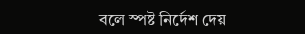বলে স্পষ্ট নির্দেশ দেয়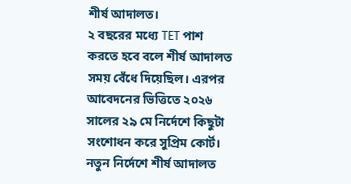শীর্ষ আদালত।
২ বছরের মধ্যে TET পাশ করতে হবে বলে শীর্ষ আদালত সময় বেঁধে দিয়েছিল। এরপর আবেদনের ভিত্তিতে ২০২৬ সালের ২৯ মে নির্দেশে কিছুটা সংশোধন করে সুপ্রিম কোর্ট। নতুন নির্দেশে শীর্ষ আদালত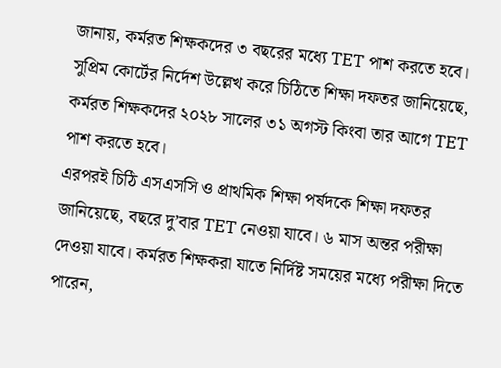জানায়, কর্মরত শিক্ষকদের ৩ বছরের মধ্যে TET পাশ করতে হবে। সুপ্রিম কোর্টের নির্দেশ উল্লেখ করে চিঠিতে শিক্ষা দফতর জানিয়েছে, কর্মরত শিক্ষকদের ২০২৮ সালের ৩১ অগস্ট কিংবা তার আগে TET পাশ করতে হবে।
এরপরই চিঠি এসএসসি ও প্রাথমিক শিক্ষা পর্ষদকে শিক্ষা দফতর জানিয়েছে, বছরে দু’বার TET নেওয়া যাবে। ৬ মাস অন্তর পরীক্ষা দেওয়া যাবে। কর্মরত শিক্ষকরা যাতে নির্দিষ্ট সময়ের মধ্যে পরীক্ষা দিতে পারেন,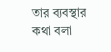তার ব্যবস্থার কথা বলা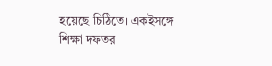হয়েছে চিঠিতে। একইসঙ্গে শিক্ষা দফতর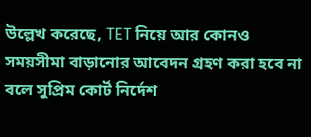উল্লেখ করেছে, TET নিয়ে আর কোনও সময়সীমা বাড়ানোর আবেদন গ্রহণ করা হবে না বলে সুপ্রিম কোর্ট নির্দেশ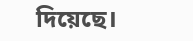দিয়েছে।